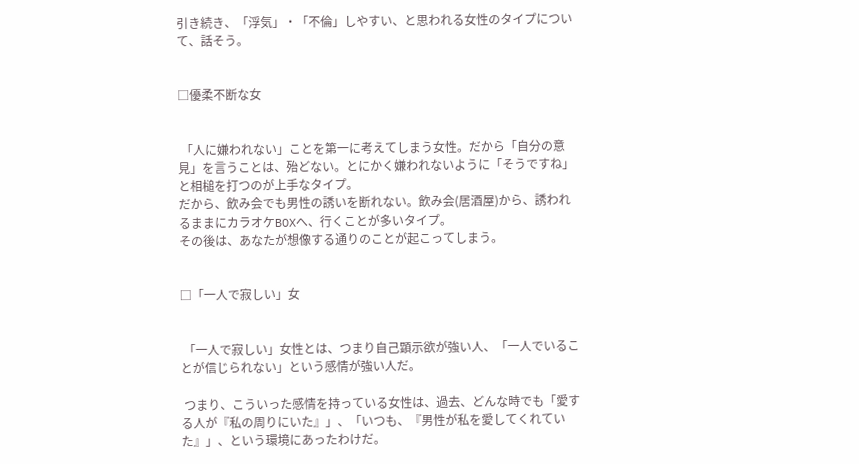引き続き、「浮気」・「不倫」しやすい、と思われる女性のタイプについて、話そう。


□優柔不断な女


 「人に嫌われない」ことを第一に考えてしまう女性。だから「自分の意見」を言うことは、殆どない。とにかく嫌われないように「そうですね」と相槌を打つのが上手なタイプ。
だから、飲み会でも男性の誘いを断れない。飲み会(居酒屋)から、誘われるままにカラオケBOXへ、行くことが多いタイプ。
その後は、あなたが想像する通りのことが起こってしまう。


□「一人で寂しい」女


 「一人で寂しい」女性とは、つまり自己顕示欲が強い人、「一人でいることが信じられない」という感情が強い人だ。

 つまり、こういった感情を持っている女性は、過去、どんな時でも「愛する人が『私の周りにいた』」、「いつも、『男性が私を愛してくれていた』」、という環境にあったわけだ。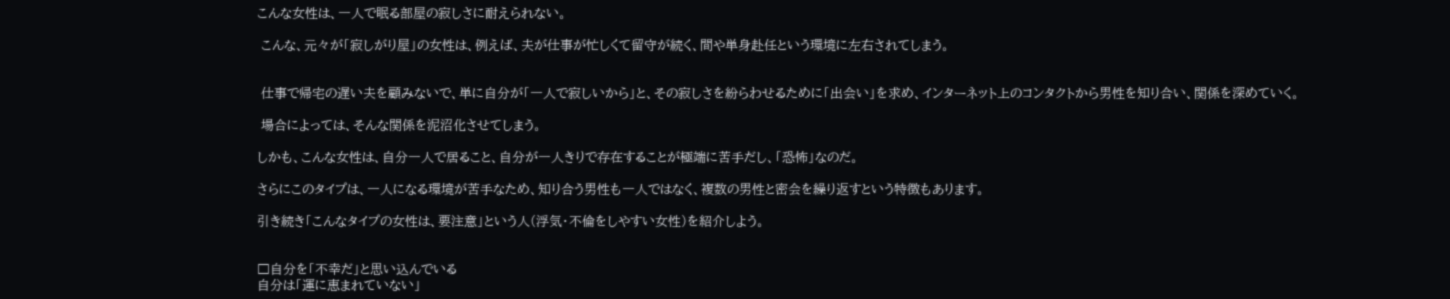こんな女性は、一人で眠る部屋の寂しさに耐えられない。

 こんな、元々が「寂しがり屋」の女性は、例えば、夫が仕事が忙しくて留守が続く、間や単身赴任という環境に左右されてしまう。


 仕事で帰宅の遅い夫を顧みないで、単に自分が「一人で寂しいから」と、その寂しさを紛らわせるために「出会い」を求め、インターネット上のコンタクトから男性を知り合い、関係を深めていく。

 場合によっては、そんな関係を泥沼化させてしまう。

しかも、こんな女性は、自分一人で居ること、自分が一人きりで存在することが極端に苦手だし、「恐怖」なのだ。

さらにこのタイプは、一人になる環境が苦手なため、知り合う男性も一人ではなく、複数の男性と密会を繰り返すという特徴もあります。

引き続き「こんなタイプの女性は、要注意」という人(浮気・不倫をしやすい女性)を紹介しよう。


□自分を「不幸だ」と思い込んでいる
自分は「運に恵まれていない」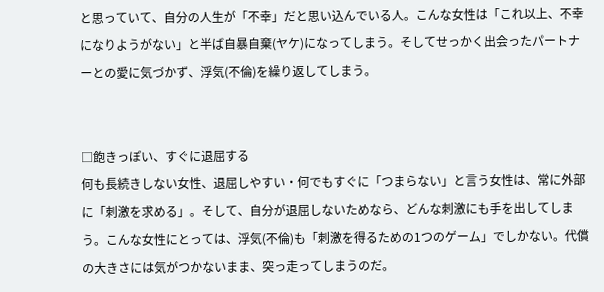と思っていて、自分の人生が「不幸」だと思い込んでいる人。こんな女性は「これ以上、不幸になりようがない」と半ば自暴自棄(ヤケ)になってしまう。そしてせっかく出会ったパートナーとの愛に気づかず、浮気(不倫)を繰り返してしまう。


□飽きっぽい、すぐに退屈する
何も長続きしない女性、退屈しやすい・何でもすぐに「つまらない」と言う女性は、常に外部に「刺激を求める」。そして、自分が退屈しないためなら、どんな刺激にも手を出してしまう。こんな女性にとっては、浮気(不倫)も「刺激を得るための1つのゲーム」でしかない。代償の大きさには気がつかないまま、突っ走ってしまうのだ。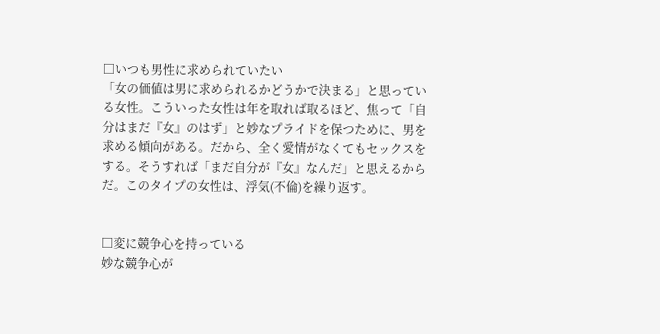□いつも男性に求められていたい
「女の価値は男に求められるかどうかで決まる」と思っている女性。こういった女性は年を取れば取るほど、焦って「自分はまだ『女』のはず」と妙なプライドを保つために、男を求める傾向がある。だから、全く愛情がなくてもセックスをする。そうすれば「まだ自分が『女』なんだ」と思えるからだ。このタイプの女性は、浮気(不倫)を繰り返す。


□変に競争心を持っている
妙な競争心が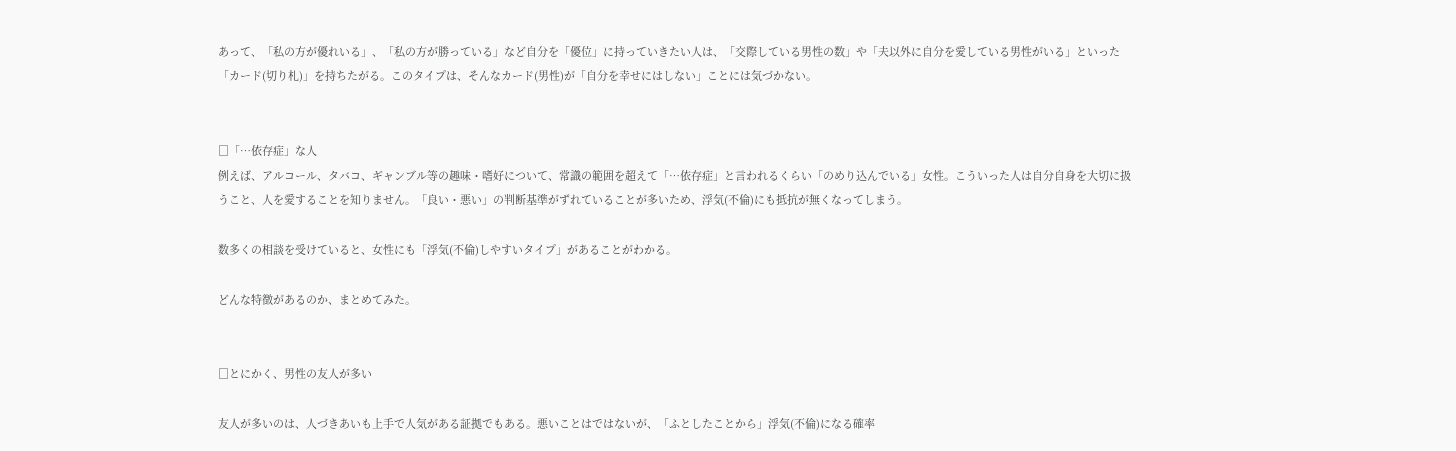あって、「私の方が優れいる」、「私の方が勝っている」など自分を「優位」に持っていきたい人は、「交際している男性の数」や「夫以外に自分を愛している男性がいる」といった「カード(切り札)」を持ちたがる。このタイプは、そんなカード(男性)が「自分を幸せにはしない」ことには気づかない。


□「…依存症」な人
例えば、アルコール、タバコ、ギャンブル等の趣味・嗜好について、常識の範囲を超えて「…依存症」と言われるくらい「のめり込んでいる」女性。こういった人は自分自身を大切に扱うこと、人を愛することを知りません。「良い・悪い」の判断基準がずれていることが多いため、浮気(不倫)にも抵抗が無くなってしまう。

数多くの相談を受けていると、女性にも「浮気(不倫)しやすいタイプ」があることがわかる。

どんな特徴があるのか、まとめてみた。


□とにかく、男性の友人が多い

友人が多いのは、人づきあいも上手で人気がある証拠でもある。悪いことはではないが、「ふとしたことから」浮気(不倫)になる確率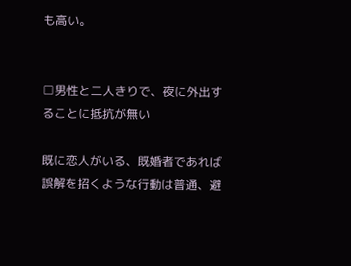も高い。


□男性と二人きりで、夜に外出することに抵抗が無い

既に恋人がいる、既婚者であれば誤解を招くような行動は普通、避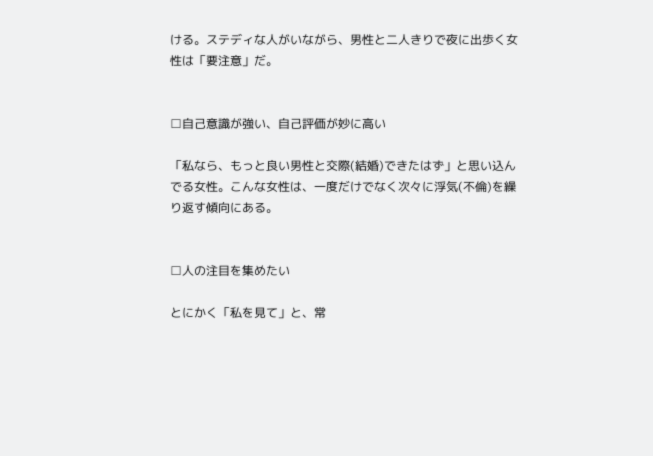ける。ステディな人がいながら、男性と二人きりで夜に出歩く女性は「要注意」だ。


□自己意識が強い、自己評価が妙に高い

「私なら、もっと良い男性と交際(結婚)できたはず」と思い込んでる女性。こんな女性は、一度だけでなく次々に浮気(不倫)を繰り返す傾向にある。


□人の注目を集めたい

とにかく「私を見て」と、常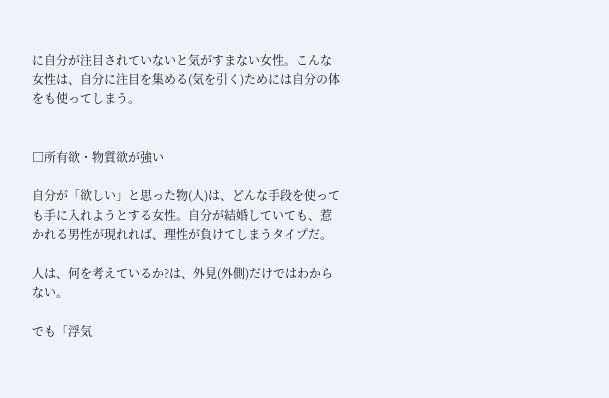に自分が注目されていないと気がすまない女性。こんな女性は、自分に注目を集める(気を引く)ためには自分の体をも使ってしまう。


□所有欲・物質欲が強い

自分が「欲しい」と思った物(人)は、どんな手段を使っても手に入れようとする女性。自分が結婚していても、惹かれる男性が現れれば、理性が負けてしまうタイプだ。

人は、何を考えているか?は、外見(外側)だけではわからない。

でも「浮気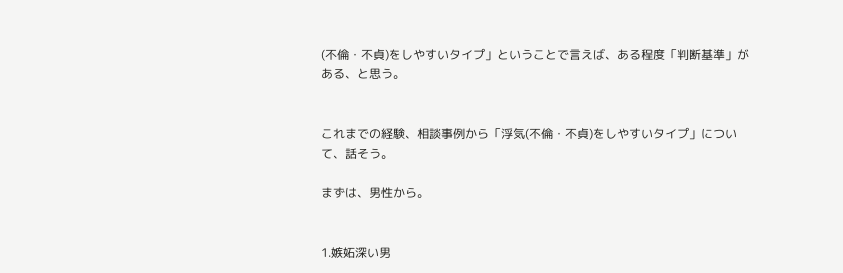(不倫・不貞)をしやすいタイプ」ということで言えば、ある程度「判断基準」がある、と思う。


これまでの経験、相談事例から「浮気(不倫・不貞)をしやすいタイプ」について、話そう。

まずは、男性から。


1.嫉妬深い男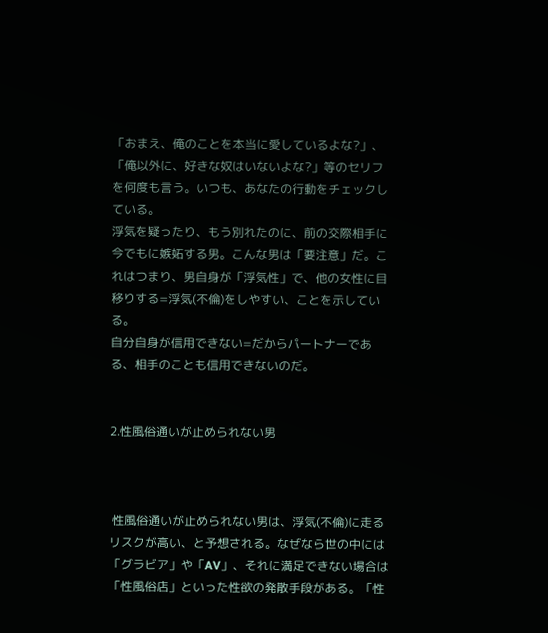「おまえ、俺のことを本当に愛しているよな?」、「俺以外に、好きな奴はいないよな?」等のセリフを何度も言う。いつも、あなたの行動をチェックしている。
浮気を疑ったり、もう別れたのに、前の交際相手に今でもに嫉妬する男。こんな男は「要注意」だ。これはつまり、男自身が「浮気性」で、他の女性に目移りする=浮気(不倫)をしやすい、ことを示している。
自分自身が信用できない=だからパートナーである、相手のことも信用できないのだ。


2.性風俗通いが止められない男



 性風俗通いが止められない男は、浮気(不倫)に走るリスクが高い、と予想される。なぜなら世の中には「グラビア」や「AV」、それに満足できない場合は「性風俗店」といった性欲の発散手段がある。「性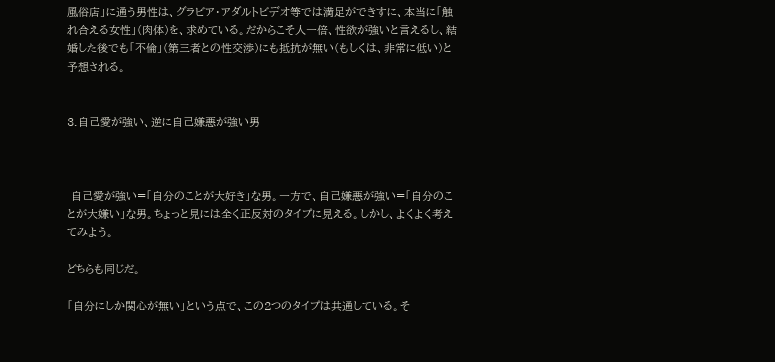風俗店」に通う男性は、グラビア・アダルトビデオ等では満足ができすに、本当に「触れ合える女性」(肉体)を、求めている。だからこそ人一倍、性欲が強いと言えるし、結婚した後でも「不倫」(第三者との性交渉)にも抵抗が無い(もしくは、非常に低い)と予想される。


3.自己愛が強い、逆に自己嫌悪が強い男



 自己愛が強い=「自分のことが大好き」な男。一方で、自己嫌悪が強い=「自分のことが大嫌い」な男。ちょっと見には全く正反対のタイプに見える。しかし、よくよく考えてみよう。

どちらも同じだ。

「自分にしか関心が無い」という点で、この2つのタイプは共通している。そ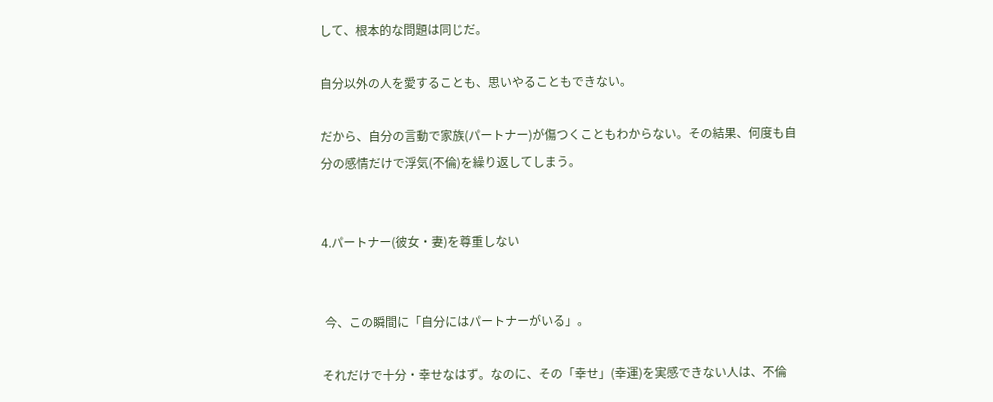して、根本的な問題は同じだ。

自分以外の人を愛することも、思いやることもできない。

だから、自分の言動で家族(パートナー)が傷つくこともわからない。その結果、何度も自分の感情だけで浮気(不倫)を繰り返してしまう。


4.パートナー(彼女・妻)を尊重しない


 今、この瞬間に「自分にはパートナーがいる」。

それだけで十分・幸せなはず。なのに、その「幸せ」(幸運)を実感できない人は、不倫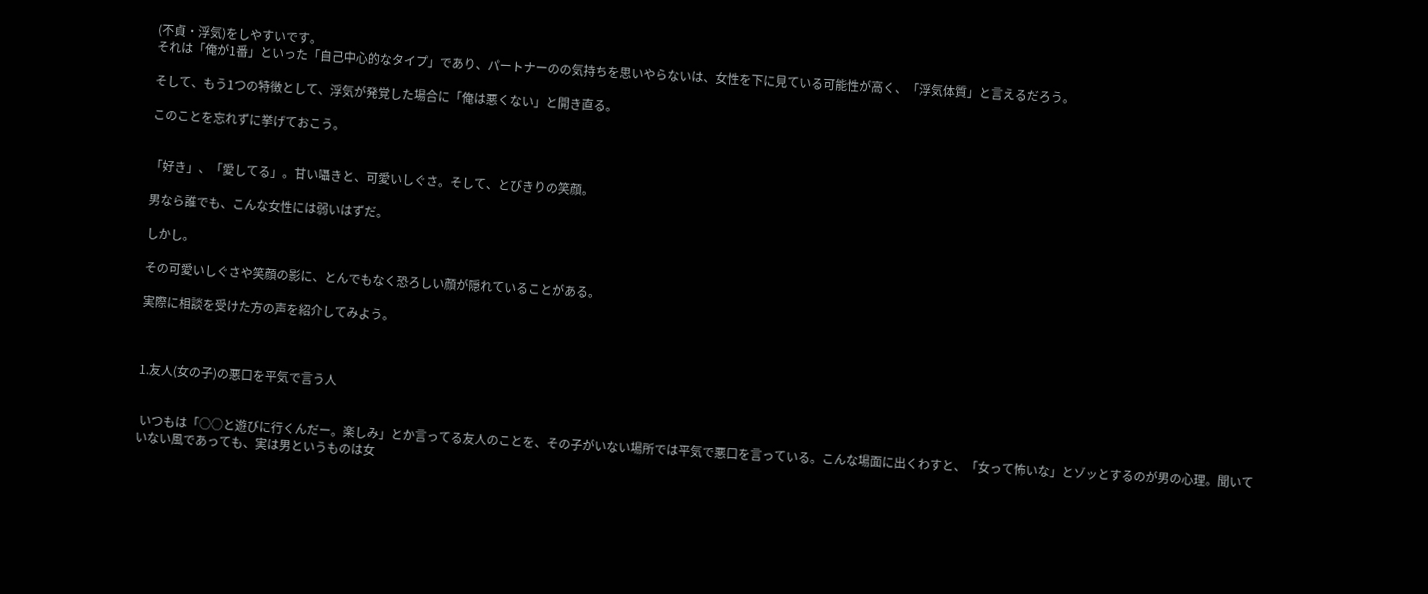(不貞・浮気)をしやすいです。
それは「俺が1番」といった「自己中心的なタイプ」であり、パートナーのの気持ちを思いやらないは、女性を下に見ている可能性が高く、「浮気体質」と言えるだろう。

そして、もう1つの特徴として、浮気が発覚した場合に「俺は悪くない」と開き直る。

このことを忘れずに挙げておこう。


「好き」、「愛してる」。甘い囁きと、可愛いしぐさ。そして、とびきりの笑顔。

男なら誰でも、こんな女性には弱いはずだ。

しかし。

その可愛いしぐさや笑顔の影に、とんでもなく恐ろしい顔が隠れていることがある。

実際に相談を受けた方の声を紹介してみよう。



1.友人(女の子)の悪口を平気で言う人


 いつもは「○○と遊びに行くんだー。楽しみ」とか言ってる友人のことを、その子がいない場所では平気で悪口を言っている。こんな場面に出くわすと、「女って怖いな」とゾッとするのが男の心理。聞いていない風であっても、実は男というものは女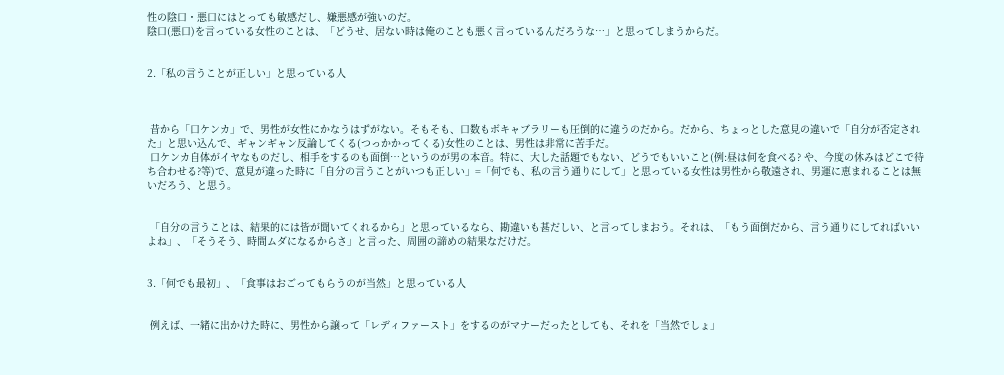性の陰口・悪口にはとっても敏感だし、嫌悪感が強いのだ。
陰口(悪口)を言っている女性のことは、「どうせ、居ない時は俺のことも悪く言っているんだろうな…」と思ってしまうからだ。


2.「私の言うことが正しい」と思っている人



 昔から「口ケンカ」で、男性が女性にかなうはずがない。そもそも、口数もボキャブラリーも圧倒的に違うのだから。だから、ちょっとした意見の違いで「自分が否定された」と思い込んで、ギャンギャン反論してくる(つっかかってくる)女性のことは、男性は非常に苦手だ。
 口ケンカ自体がイヤなものだし、相手をするのも面倒…というのが男の本音。特に、大した話題でもない、どうでもいいこと(例:昼は何を食べる? や、今度の休みはどこで待ち合わせる?等)で、意見が違った時に「自分の言うことがいつも正しい」=「何でも、私の言う通りにして」と思っている女性は男性から敬遠され、男運に恵まれることは無いだろう、と思う。


 「自分の言うことは、結果的には皆が聞いてくれるから」と思っているなら、勘違いも甚だしい、と言ってしまおう。それは、「もう面倒だから、言う通りにしてればいいよね」、「そうそう、時間ムダになるからさ」と言った、周囲の諦めの結果なだけだ。


3.「何でも最初」、「食事はおごってもらうのが当然」と思っている人


 例えば、一緒に出かけた時に、男性から譲って「レディファースト」をするのがマナーだったとしても、それを「当然でしょ」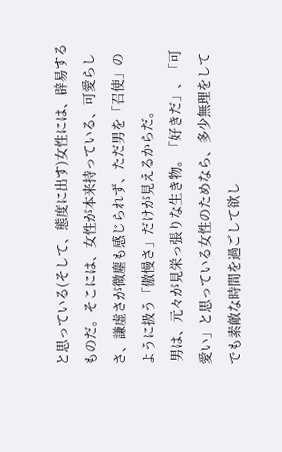と思っている(そして、態度に出す)女性には、辟易するものだ。そこには、女性が本来持っている、可愛らしさ、謙虚さが微塵も感じられず、ただ男を「召使」のように扱う「傲慢さ」だけが見えるからだ。
 男は、元々が見栄っ張りな生き物。「好きだ」、「可愛い」と思っている女性のためなら、多少無理をしてでも素敵な時間を過ごして欲し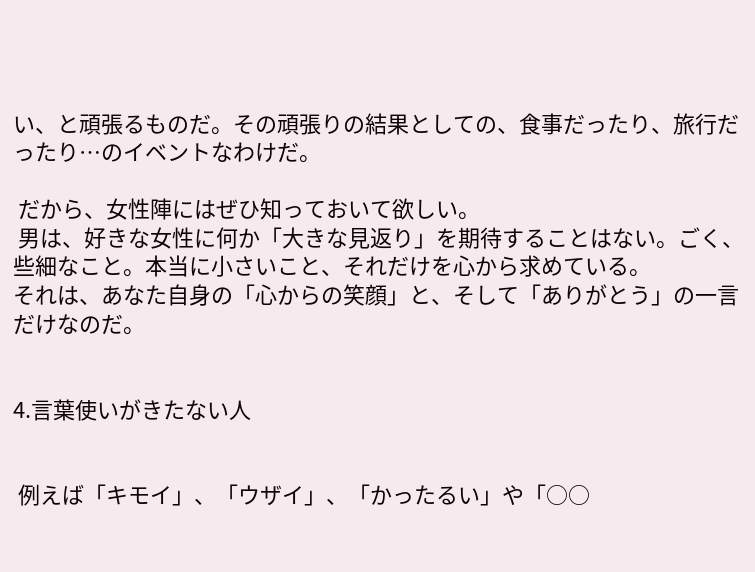い、と頑張るものだ。その頑張りの結果としての、食事だったり、旅行だったり…のイベントなわけだ。

 だから、女性陣にはぜひ知っておいて欲しい。
 男は、好きな女性に何か「大きな見返り」を期待することはない。ごく、些細なこと。本当に小さいこと、それだけを心から求めている。
それは、あなた自身の「心からの笑顔」と、そして「ありがとう」の一言だけなのだ。


4.言葉使いがきたない人


 例えば「キモイ」、「ウザイ」、「かったるい」や「○○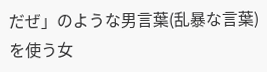だぜ」のような男言葉(乱暴な言葉)を使う女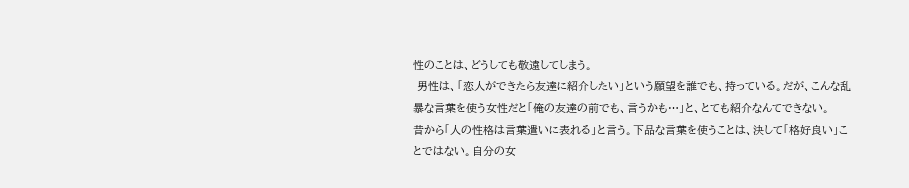性のことは、どうしても敬遠してしまう。
 男性は、「恋人ができたら友達に紹介したい」という願望を誰でも、持っている。だが、こんな乱暴な言葉を使う女性だと「俺の友達の前でも、言うかも…」と、とても紹介なんてできない。
昔から「人の性格は言葉遣いに表れる」と言う。下品な言葉を使うことは、決して「格好良い」ことではない。自分の女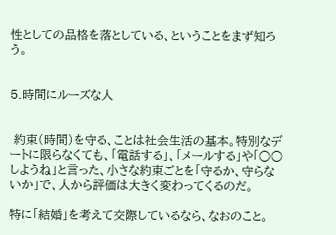性としての品格を落としている、ということをまず知ろう。


5.時間にルーズな人


 約束(時間)を守る、ことは社会生活の基本。特別なデートに限らなくても、「電話する」、「メールする」や「○○しようね」と言った、小さな約束ごとを「守るか、守らないか」で、人から評価は大きく変わってくるのだ。

特に「結婚」を考えて交際しているなら、なおのこと。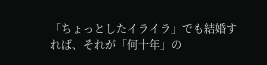「ちょっとしたイライラ」でも結婚すれば、それが「何十年」の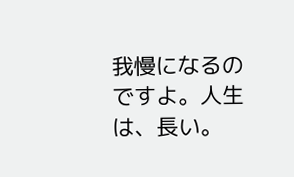我慢になるのですよ。人生は、長い。